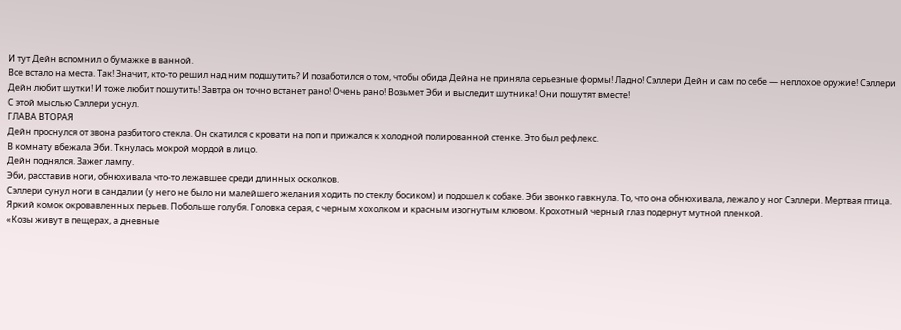И тут Дейн вспомнил о бумажке в ванной.
Все встало на места. Так! Значит, кто-то решил над ним подшутить? И позаботился о том, чтобы обида Дейна не приняла серьезные формы! Ладно! Сэллери Дейн и сам по себе — неплохое оружие! Сэллери Дейн любит шутки! И тоже любит пошутить! Завтра он точно встанет рано! Очень рано! Возьмет Эби и выследит шутника! Они пошутят вместе!
С этой мыслью Сэллери уснул.
ГЛАВА ВТОРАЯ
Дейн проснулся от звона разбитого стекла. Он скатился с кровати на поп и прижался к холодной полированной стенке. Это был рефлекс.
В комнату вбежала Эби. Ткнулась мокрой мордой в лицо.
Дейн поднялся. Зажег лампу.
Эби, расставив ноги, обнюхивала что-то лежавшее среди длинных осколков.
Сэллери сунул ноги в сандалии (у него не было ни малейшего желания ходить по стеклу босиком) и подошел к собаке. Эби звонко гавкнула. То, что она обнюхивала, лежало у ног Сэллери. Мертвая птица.
Яркий комок окровавленных перьев. Побольше голубя. Головка серая, с черным хохолком и красным изогнутым клювом. Крохотный черный глаз подернут мутной пленкой.
«Козы живут в пещерах, а дневные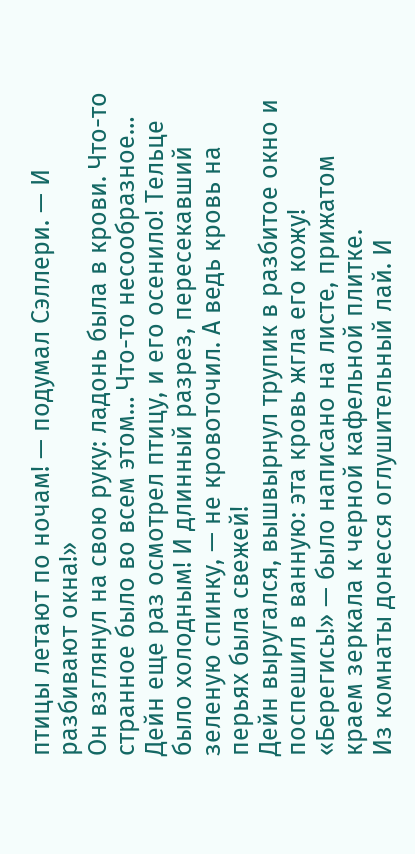птицы летают по ночам! — подумал Сэллери. — И разбивают окна!»
Он взглянул на свою руку: ладонь была в крови. Что-то странное было во всем этом… Что-то несообразное…
Дейн еще раз осмотрел птицу, и его осенило! Тельце было холодным! И длинный разрез, пересекавший зеленую спинку, — не кровоточил. А ведь кровь на перьях была свежей!
Дейн выругался, вышвырнул трупик в разбитое окно и поспешил в ванную: эта кровь жгла его кожу!
«Берегись!» — было написано на листе, прижатом краем зеркала к черной кафельной плитке.
Из комнаты донесся оглушительный лай. И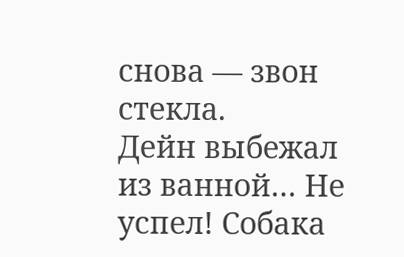снова — звон стекла.
Дейн выбежал из ванной… Не успел! Собака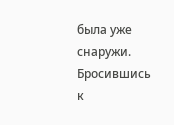была уже снаружи.
Бросившись к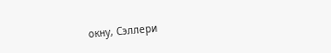окну, Сэллери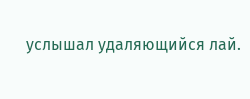услышал удаляющийся лай.